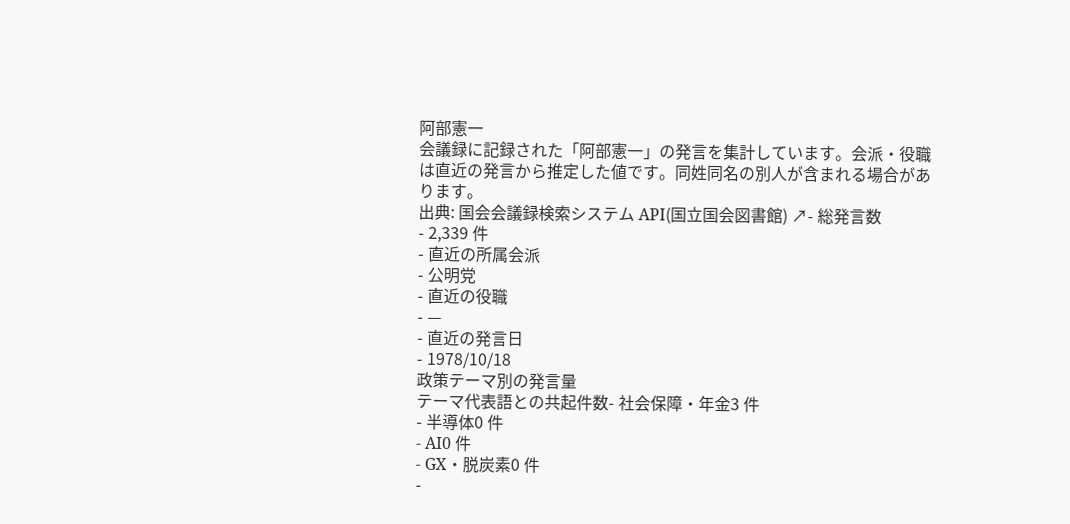阿部憲一
会議録に記録された「阿部憲一」の発言を集計しています。会派・役職は直近の発言から推定した値です。同姓同名の別人が含まれる場合があります。
出典: 国会会議録検索システム API(国立国会図書館) ↗- 総発言数
- 2,339 件
- 直近の所属会派
- 公明党
- 直近の役職
- —
- 直近の発言日
- 1978/10/18
政策テーマ別の発言量
テーマ代表語との共起件数- 社会保障・年金3 件
- 半導体0 件
- AI0 件
- GX・脱炭素0 件
-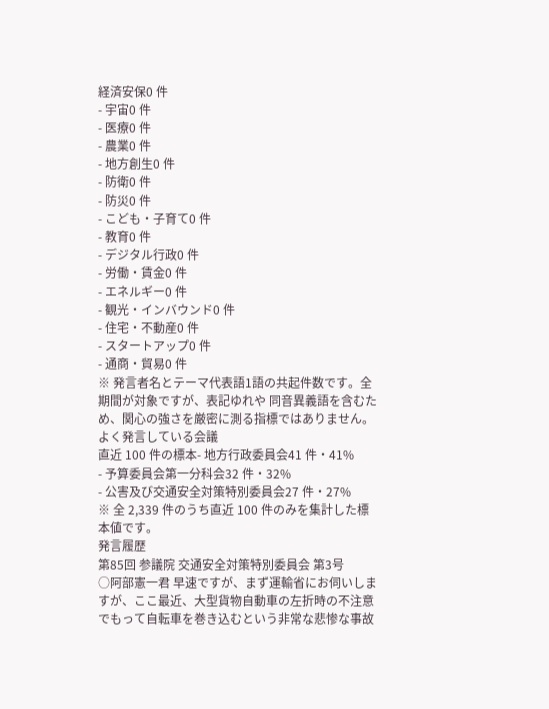経済安保0 件
- 宇宙0 件
- 医療0 件
- 農業0 件
- 地方創生0 件
- 防衛0 件
- 防災0 件
- こども・子育て0 件
- 教育0 件
- デジタル行政0 件
- 労働・賃金0 件
- エネルギー0 件
- 観光・インバウンド0 件
- 住宅・不動産0 件
- スタートアップ0 件
- 通商・貿易0 件
※ 発言者名とテーマ代表語1語の共起件数です。全期間が対象ですが、表記ゆれや 同音異義語を含むため、関心の強さを厳密に測る指標ではありません。
よく発言している会議
直近 100 件の標本- 地方行政委員会41 件・41%
- 予算委員会第一分科会32 件・32%
- 公害及び交通安全対策特別委員会27 件・27%
※ 全 2,339 件のうち直近 100 件のみを集計した標本値です。
発言履歴
第85回 参議院 交通安全対策特別委員会 第3号
○阿部憲一君 早速ですが、まず運輸省にお伺いしますが、ここ最近、大型貨物自動車の左折時の不注意でもって自転車を巻き込むという非常な悲惨な事故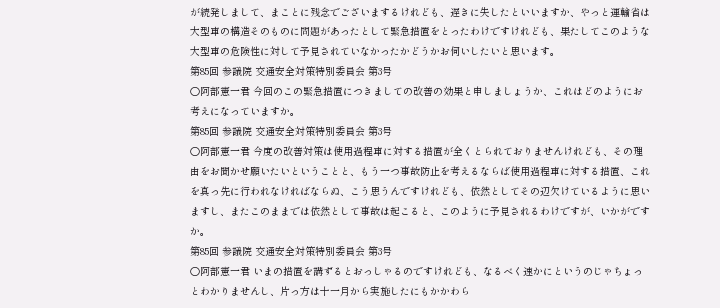が続発しまして、まことに残念でございまするけれども、遅きに失したといいますか、やっと運輸省は大型車の構造そのものに問題があったとして緊急措置をとったわけですけれども、果たしてこのような大型車の危険性に対して予見されていなかったかどうかお伺いしたいと思います。
第85回 参議院 交通安全対策特別委員会 第3号
○阿部憲一君 今回のこの緊急措置につきましての改善の効果と申しましょうか、これはどのようにお考えになっていますか。
第85回 参議院 交通安全対策特別委員会 第3号
○阿部憲一君 今度の改善対策は使用過程車に対する措置が全くとられておりませんけれども、その理由をお聞かせ願いたいということと、もう一つ事故防止を考えるならば使用過程車に対する措置、これを真っ先に行われなければならぬ、こう思うんですけれども、依然としてその辺欠けているように思いますし、またこのままでは依然として事故は起こると、このように予見されるわけですが、いかがですか。
第85回 参議院 交通安全対策特別委員会 第3号
○阿部憲一君 いまの措置を講ずるとおっしゃるのですけれども、なるべく速かにというのじゃちょっとわかりませんし、片っ方は十一月から実施したにもかかわら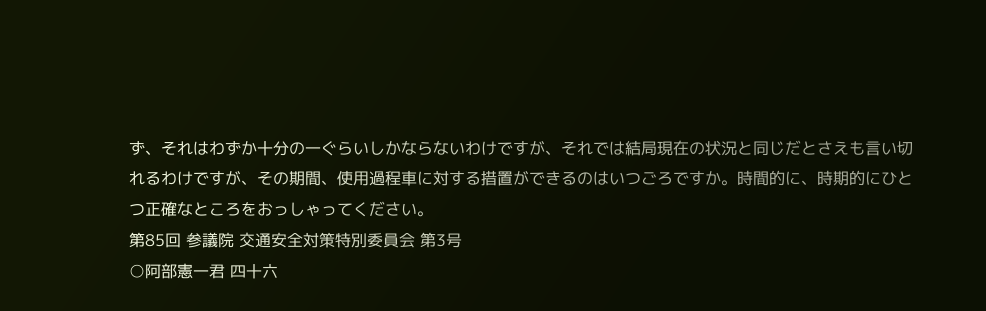ず、それはわずか十分の一ぐらいしかならないわけですが、それでは結局現在の状況と同じだとさえも言い切れるわけですが、その期間、使用過程車に対する措置ができるのはいつごろですか。時間的に、時期的にひとつ正確なところをおっしゃってください。
第85回 参議院 交通安全対策特別委員会 第3号
○阿部憲一君 四十六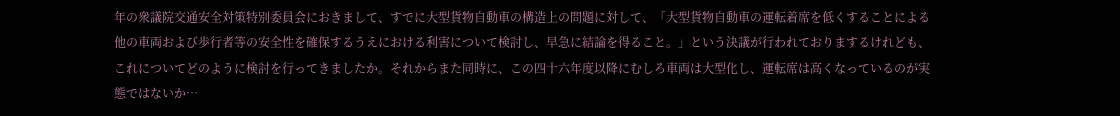年の衆議院交通安全対策特別委員会におきまして、すでに大型貨物自動車の構造上の問題に対して、「大型貨物自動車の運転着席を低くすることによる他の車両および歩行者等の安全性を確保するうえにおける利害について検討し、早急に結論を得ること。」という決議が行われておりまするけれども、これについてどのように検討を行ってきましたか。それからまた同時に、この四十六年度以降にむしろ車両は大型化し、運転席は高くなっているのが実態ではないか…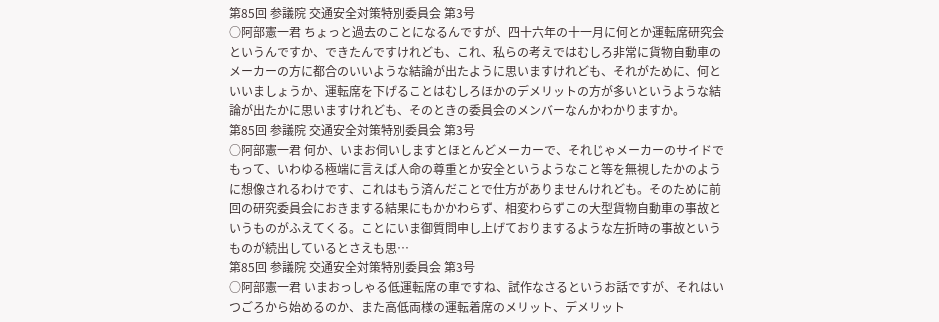第85回 参議院 交通安全対策特別委員会 第3号
○阿部憲一君 ちょっと過去のことになるんですが、四十六年の十一月に何とか運転席研究会というんですか、できたんですけれども、これ、私らの考えではむしろ非常に貨物自動車のメーカーの方に都合のいいような結論が出たように思いますけれども、それがために、何といいましょうか、運転席を下げることはむしろほかのデメリットの方が多いというような結論が出たかに思いますけれども、そのときの委員会のメンバーなんかわかりますか。
第85回 参議院 交通安全対策特別委員会 第3号
○阿部憲一君 何か、いまお伺いしますとほとんどメーカーで、それじゃメーカーのサイドでもって、いわゆる極端に言えば人命の尊重とか安全というようなこと等を無視したかのように想像されるわけです、これはもう済んだことで仕方がありませんけれども。そのために前回の研究委員会におきまする結果にもかかわらず、相変わらずこの大型貨物自動車の事故というものがふえてくる。ことにいま御質問申し上げておりまするような左折時の事故というものが続出しているとさえも思…
第85回 参議院 交通安全対策特別委員会 第3号
○阿部憲一君 いまおっしゃる低運転席の車ですね、試作なさるというお話ですが、それはいつごろから始めるのか、また高低両様の運転着席のメリット、デメリット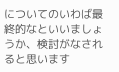についてのいわば最終的なといいましょうか、検討がなされると思います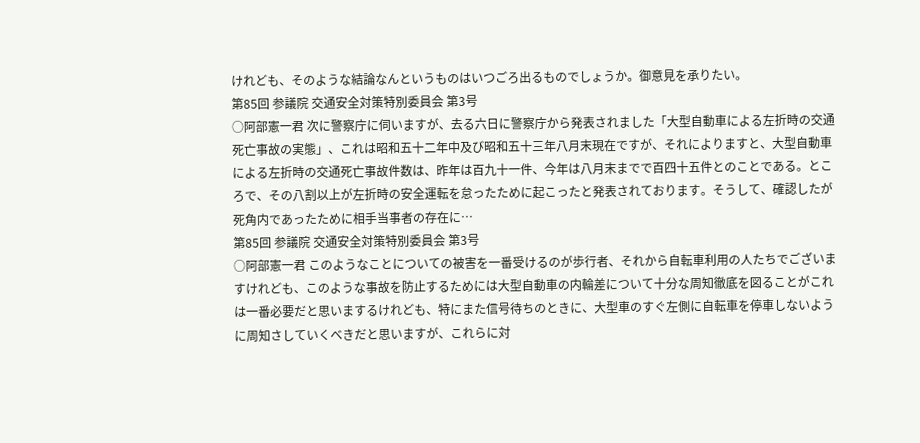けれども、そのような結論なんというものはいつごろ出るものでしょうか。御意見を承りたい。
第85回 参議院 交通安全対策特別委員会 第3号
○阿部憲一君 次に警察庁に伺いますが、去る六日に警察庁から発表されました「大型自動車による左折時の交通死亡事故の実態」、これは昭和五十二年中及び昭和五十三年八月末現在ですが、それによりますと、大型自動車による左折時の交通死亡事故件数は、昨年は百九十一件、今年は八月末までで百四十五件とのことである。ところで、その八割以上が左折時の安全運転を怠ったために起こったと発表されております。そうして、確認したが死角内であったために相手当事者の存在に…
第85回 参議院 交通安全対策特別委員会 第3号
○阿部憲一君 このようなことについての被害を一番受けるのが歩行者、それから自転車利用の人たちでございますけれども、このような事故を防止するためには大型自動車の内輪差について十分な周知徹底を図ることがこれは一番必要だと思いまするけれども、特にまた信号待ちのときに、大型車のすぐ左側に自転車を停車しないように周知さしていくべきだと思いますが、これらに対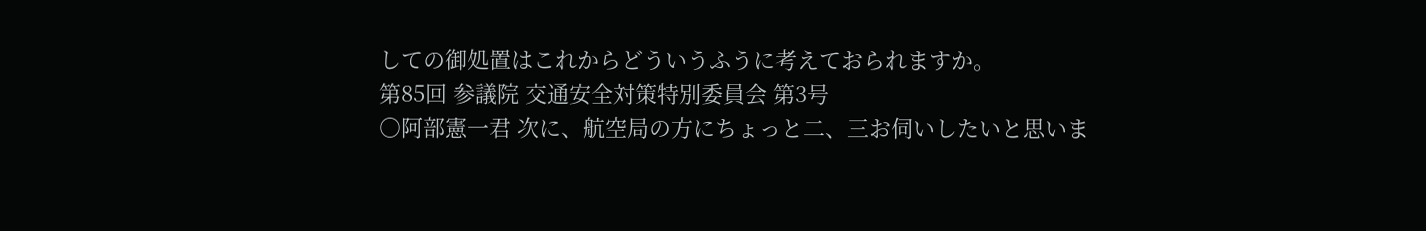しての御処置はこれからどういうふうに考えておられますか。
第85回 参議院 交通安全対策特別委員会 第3号
○阿部憲一君 次に、航空局の方にちょっと二、三お伺いしたいと思いま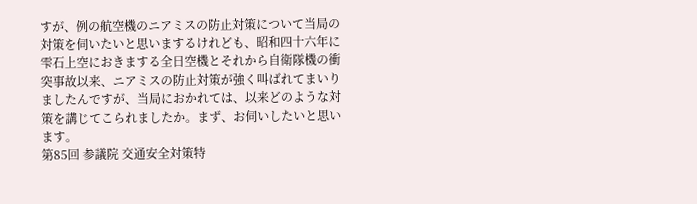すが、例の航空機のニアミスの防止対策について当局の対策を伺いたいと思いまするけれども、昭和四十六年に雫石上空におきまする全日空機とそれから自衛隊機の衝突事故以来、ニアミスの防止対策が強く叫ばれてまいりましたんですが、当局におかれては、以来どのような対策を講じてこられましたか。まず、お伺いしたいと思います。
第85回 参議院 交通安全対策特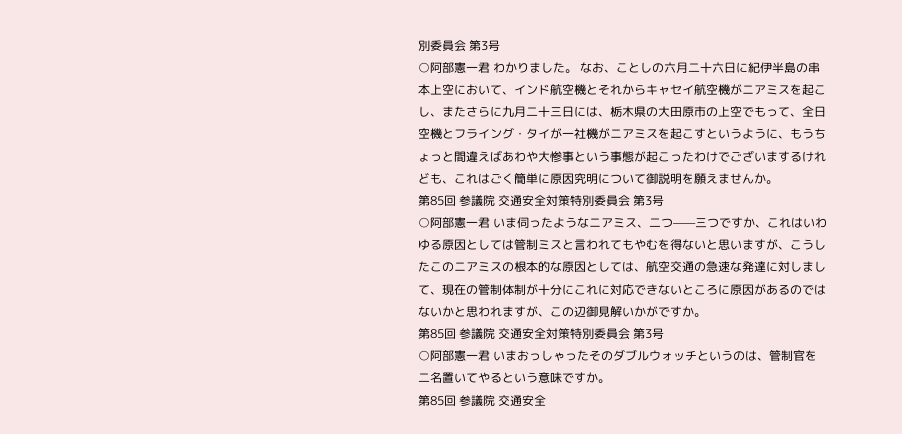別委員会 第3号
○阿部憲一君 わかりました。 なお、ことしの六月二十六日に紀伊半島の串本上空において、インド航空機とそれからキャセイ航空機がニアミスを起こし、またさらに九月二十三日には、栃木県の大田原市の上空でもって、全日空機とフライング・タイが一社機がニアミスを起こすというように、もうちょっと間違えばあわや大惨事という事態が起こったわけでございまするけれども、これはごく簡単に原因究明について御説明を願えませんか。
第85回 参議院 交通安全対策特別委員会 第3号
○阿部憲一君 いま伺ったようなニアミス、二つ——三つですか、これはいわゆる原因としては管制ミスと言われてもやむを得ないと思いますが、こうしたこのニアミスの根本的な原因としては、航空交通の急速な発達に対しまして、現在の管制体制が十分にこれに対応できないところに原因があるのではないかと思われますが、この辺御見解いかがですか。
第85回 参議院 交通安全対策特別委員会 第3号
○阿部憲一君 いまおっしゃったそのダブルウォッチというのは、管制官を二名置いてやるという意味ですか。
第85回 参議院 交通安全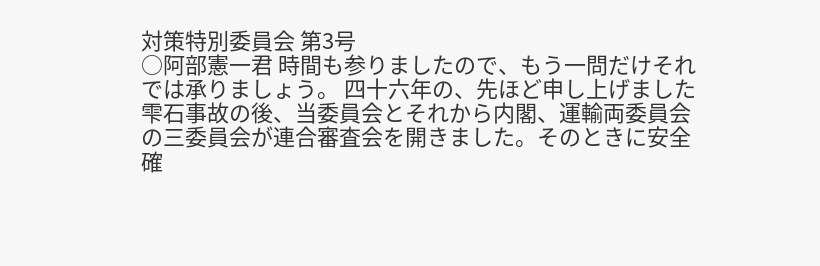対策特別委員会 第3号
○阿部憲一君 時間も参りましたので、もう一問だけそれでは承りましょう。 四十六年の、先ほど申し上げました雫石事故の後、当委員会とそれから内閣、運輸両委員会の三委員会が連合審査会を開きました。そのときに安全確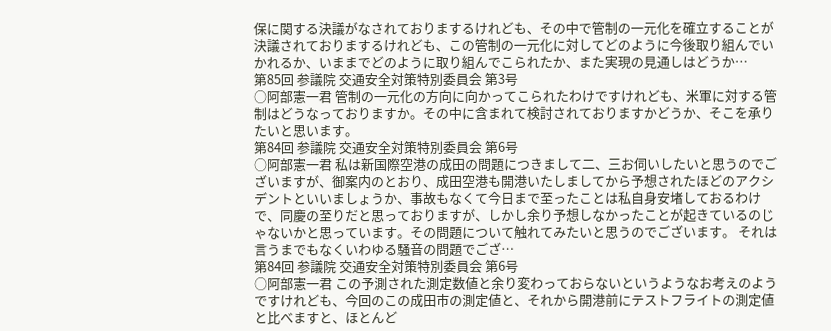保に関する決議がなされておりまするけれども、その中で管制の一元化を確立することが決議されておりまするけれども、この管制の一元化に対してどのように今後取り組んでいかれるか、いままでどのように取り組んでこられたか、また実現の見通しはどうか…
第85回 参議院 交通安全対策特別委員会 第3号
○阿部憲一君 管制の一元化の方向に向かってこられたわけですけれども、米軍に対する管制はどうなっておりますか。その中に含まれて検討されておりますかどうか、そこを承りたいと思います。
第84回 参議院 交通安全対策特別委員会 第6号
○阿部憲一君 私は新国際空港の成田の問題につきまして二、三お伺いしたいと思うのでございますが、御案内のとおり、成田空港も開港いたしましてから予想されたほどのアクシデントといいましょうか、事故もなくて今日まで至ったことは私自身安堵しておるわけで、同慶の至りだと思っておりますが、しかし余り予想しなかったことが起きているのじゃないかと思っています。その問題について触れてみたいと思うのでございます。 それは言うまでもなくいわゆる騒音の問題でござ…
第84回 参議院 交通安全対策特別委員会 第6号
○阿部憲一君 この予測された測定数値と余り変わっておらないというようなお考えのようですけれども、今回のこの成田市の測定値と、それから開港前にテストフライトの測定値と比べますと、ほとんど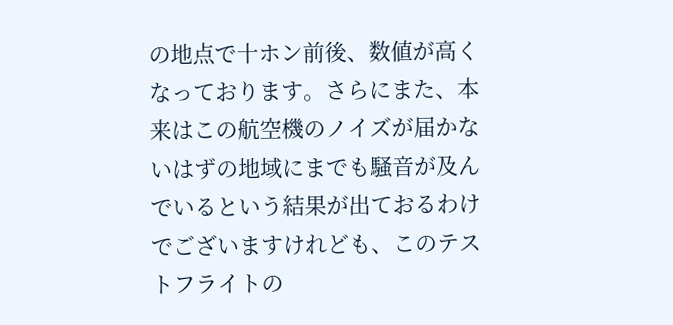の地点で十ホン前後、数値が高くなっております。さらにまた、本来はこの航空機のノイズが届かないはずの地域にまでも騒音が及んでいるという結果が出ておるわけでございますけれども、このテストフライトの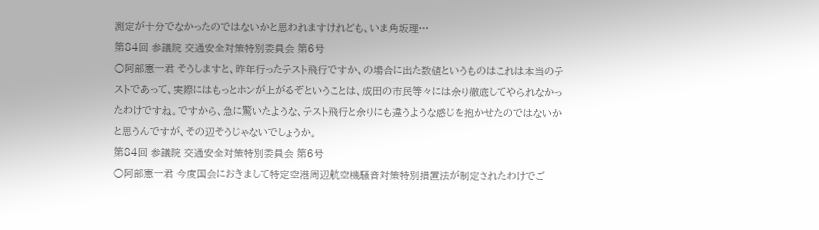測定が十分でなかったのではないかと思われますけれども、いま角坂理…
第84回 参議院 交通安全対策特別委員会 第6号
○阿部憲一君 そうしますと、昨年行ったテスト飛行ですか、の場合に出た数値というものはこれは本当のテストであって、実際にはもっとホンが上がるぞということは、成田の市民等々には余り徹底してやられなかったわけですね。ですから、急に驚いたような、テスト飛行と余りにも違うような感じを抱かせたのではないかと思うんですが、その辺そうじゃないでしょうか。
第84回 参議院 交通安全対策特別委員会 第6号
○阿部憲一君 今度国会におきまして特定空港周辺航空機騒音対策特別措置法が制定されたわけでご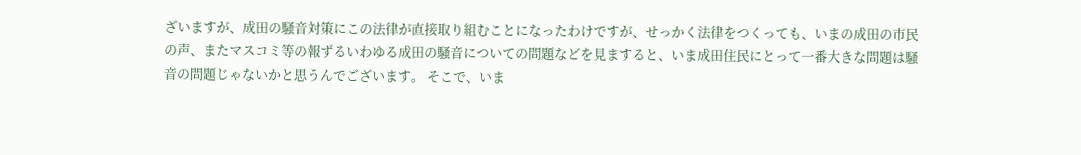ざいますが、成田の騒音対策にこの法律が直接取り組むことになったわけですが、せっかく法律をつくっても、いまの成田の市民の声、またマスコミ等の報ずるいわゆる成田の騒音についての問題などを見ますると、いま成田住民にとって一番大きな問題は騒音の問題じゃないかと思うんでございます。 そこで、いま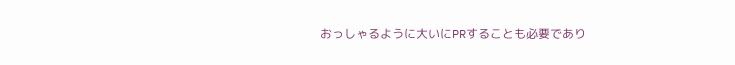おっしゃるように大いにPRすることも必要であり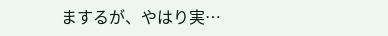まするが、やはり実…